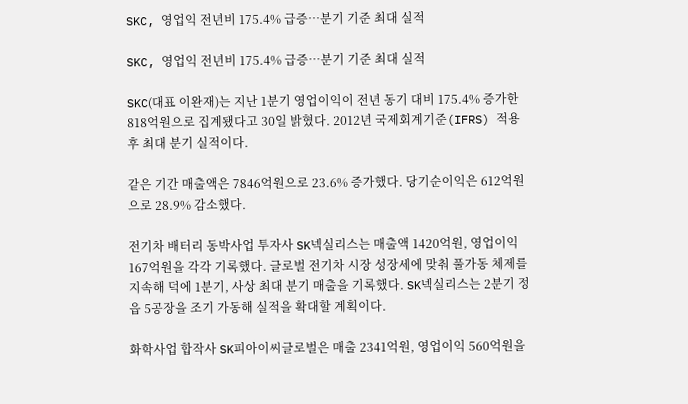SKC, 영업익 전년비 175.4% 급증…분기 기준 최대 실적

SKC, 영업익 전년비 175.4% 급증…분기 기준 최대 실적

SKC(대표 이완재)는 지난 1분기 영업이익이 전년 동기 대비 175.4% 증가한 818억원으로 집계됐다고 30일 밝혔다. 2012년 국제회계기준(IFRS) 적용 후 최대 분기 실적이다.

같은 기간 매출액은 7846억원으로 23.6% 증가했다. 당기순이익은 612억원으로 28.9% 감소했다.

전기차 배터리 동박사업 투자사 SK넥실리스는 매출액 1420억원, 영업이익 167억원을 각각 기록했다. 글로벌 전기차 시장 성장세에 맞춰 풀가동 체제를 지속해 덕에 1분기, 사상 최대 분기 매출을 기록했다. SK넥실리스는 2분기 정읍 5공장을 조기 가동해 실적을 확대할 계획이다.

화학사업 합작사 SK피아이씨글로벌은 매출 2341억원, 영업이익 560억원을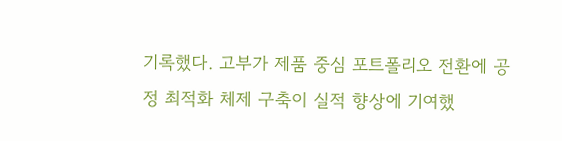기록했다. 고부가 제품 중심 포트폴리오 전환에 공정 최적화 체제 구축이 실적 향상에 기여했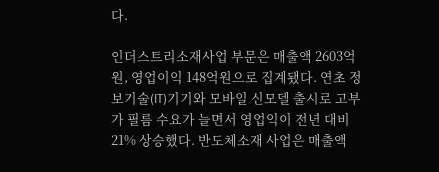다.

인더스트리소재사업 부문은 매출액 2603억원, 영업이익 148억원으로 집계됐다. 연초 정보기술(IT)기기와 모바일 신모델 출시로 고부가 필름 수요가 늘면서 영업익이 전년 대비 21% 상승했다. 반도체소재 사업은 매출액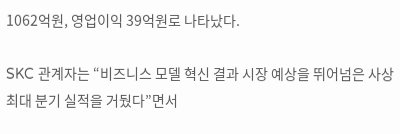1062억원, 영업이익 39억원로 나타났다.

SKC 관계자는 “비즈니스 모델 혁신 결과 시장 예상을 뛰어넘은 사상 최대 분기 실적을 거뒀다”면서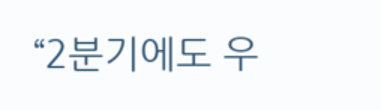“2분기에도 우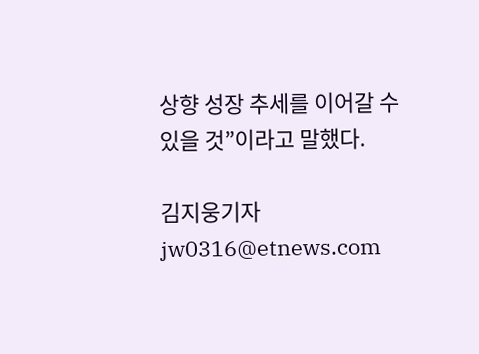상향 성장 추세를 이어갈 수 있을 것”이라고 말했다.

김지웅기자 jw0316@etnews.com